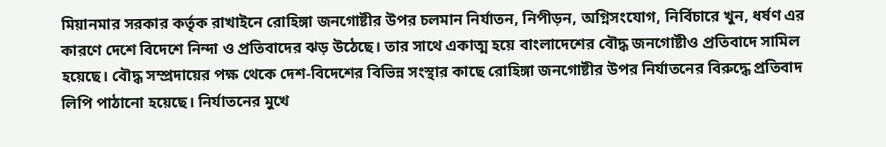মিয়ানমার সরকার কর্তৃক রাখাইনে রোহিঙ্গা জনগোষ্টীর উপর চলমান নির্যাতন, নিপীড়ন, অগ্নিসংযোগ, নির্বিচারে খুন, ধর্ষণ এর কারণে দেশে বিদেশে নিন্দা ও প্রতিবাদের ঝড় উঠেছে। তার সাথে একাত্ম হয়ে বাংলাদেশের বৌদ্ধ জনগোষ্টীও প্রতিবাদে সামিল হয়েছে। বৌদ্ধ সম্প্রদায়ের পক্ষ থেকে দেশ-বিদেশের বিভিন্ন সংস্থার কাছে রোহিঙ্গা জনগোষ্টীর উপর নির্যাতনের বিরুদ্ধে প্রতিবাদ লিপি পাঠানো হয়েছে। নির্যাতনের মুখে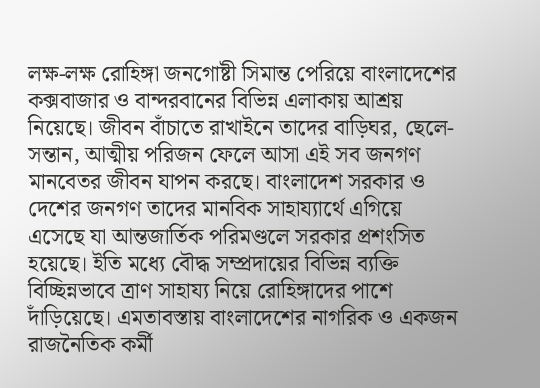লক্ষ-লক্ষ রোহিঙ্গা জনগোষ্টী সিমান্ত পেরিয়ে বাংলাদেশের কক্সবাজার ও বান্দরবানের বিভিন্ন এলাকায় আশ্রয় নিয়েছে। জীবন বাঁচাতে রাখাইনে তাদের বাড়িঘর, ছেলে-সন্তান, আত্মীয় পরিজন ফেলে আসা এই সব জনগণ মানবেতর জীবন যাপন করছে। বাংলাদেশ সরকার ও দেশের জনগণ তাদের মানবিক সাহায্যার্থে এগিয়ে এসেছে যা আন্তজার্তিক পরিমণ্ডলে সরকার প্রশংসিত হয়েছে। ইতি মধ্যে বৌদ্ধ সম্প্রদায়ের বিভিন্ন ব্যক্তি বিচ্ছিন্নভাবে ত্রাণ সাহায্য নিয়ে রোহিঙ্গাদের পাশে দাঁড়িয়েছে। এমতাবস্তায় বাংলাদেশের নাগরিক ও একজন রাজনৈতিক কর্মী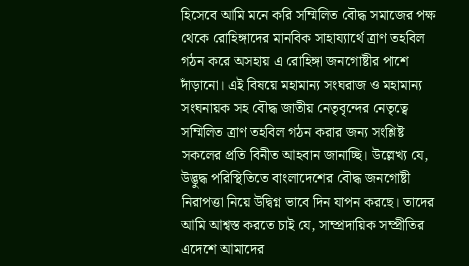হিসেবে আমি মনে করি সম্মিলিত বৌদ্ধ সমাজের পক্ষ থেকে রোহিঙ্গাদের মানবিক সাহায্যার্থে ত্রাণ তহবিল গঠন করে অসহায় এ রোহিঙ্গা জনগোষ্টীর পাশে দাঁড়ানো। এই বিষয়ে মহামান্য সংঘরাজ ও মহামান্য সংঘনায়ক সহ বৌদ্ধ জাতীয় নেতৃবৃন্দের নেতৃত্বে সম্মিলিত ত্রাণ তহবিল গঠন করার জন্য সংশ্লিষ্ট সকলের প্রতি বিনীত আহবান জানাচ্ছি। উল্লেখ্য যে, উদ্ভুদ্ধ পরিস্থিতিতে বাংলাদেশের বৌদ্ধ জনগোষ্টী নিরাপত্তা নিয়ে উদ্বিগ্ন ভাবে দিন যাপন করছে। তাদের আমি আশ্বস্ত করতে চাই যে, সাম্প্রদায়িক সম্প্রীতির এদেশে আমাদের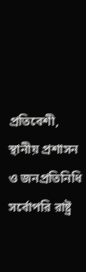প্রতিবেশী, স্থানীয় প্রশাসন ও জনপ্রতিনিধি সর্বোপরি রাষ্ট্র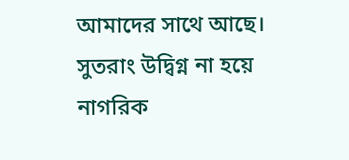আমাদের সাথে আছে। সুতরাং উদ্বিগ্ন না হয়ে নাগরিক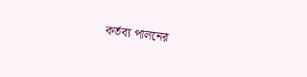কর্তব্য পালনের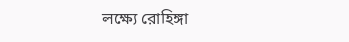লক্ষ্যে রোহিঙ্গা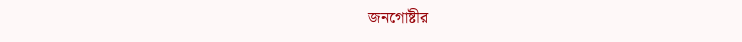জনগোষ্টীর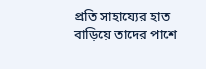প্রতি সাহায্যের হাত বাড়িয়ে তাদের পাশে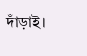দাঁড়াই।